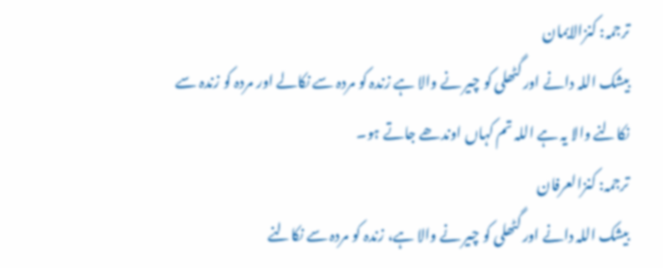ترجمہ: کنزالایمان
بیشک اللہ دانے اور گٹھلی کو چیر نے والا ہے زندہ کو مردہ سے نکالے اور مردہ کو زندہ سے نکالنے والا یہ ہے اللہ تم کہاں اوندھے جاتے ہو۔
ترجمہ: کنزالعرفان
بیشک اللہ دانے اور گٹھلی کو چیر نے والا ہے، زندہ کو مردہ سے نکالنے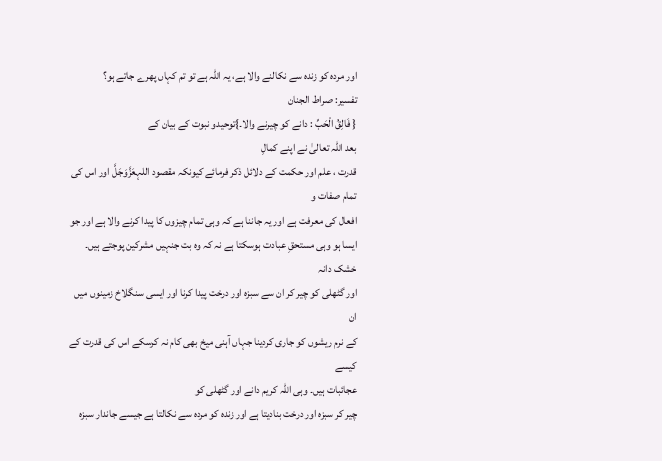اور مردہ کو زندہ سے نکالنے والا ہے، یہ اللہ ہے تو تم کہاں پھرے جاتے ہو؟
تفسیر: صراط الجنان
{ فَالِقُ الْحَبِّ : دانے کو چیرنے والا۔}توحیدو نبوت کے بیان کے
بعد اللہ تعالیٰ نے اپنے کمالِ
قدرت ، علم اور حکمت کے دلائل ذکر فرمائے کیونکہ مقصود اللہعَزَّوَجَلَّ اور اس کی تمام صفات و
افعال کی معرفت ہے اور یہ جاننا ہے کہ وہی تمام چیزوں کا پیدا کرنے والا ہے اور جو
ایسا ہو وہی مستحقِ عبادت ہوسکتا ہے نہ کہ وہ بت جنہیں مشرکین پوجتے ہیں۔ خشک دانہ
اور گٹھلی کو چیر کر ان سے سبزہ اور درخت پیدا کرنا اور ایسی سنگلاخ زمینوں میں ان
کے نرم ریشوں کو جاری کردینا جہاں آہنی میخ بھی کام نہ کرسکے اس کی قدرت کے کیسے
عجائبات ہیں۔ وہی اللہ کریم دانے اور گٹھلی کو
چیر کر سبزہ اور درخت بنادیتا ہے اور زندہ کو مردہ سے نکالتا ہے جیسے جاندار سبزہ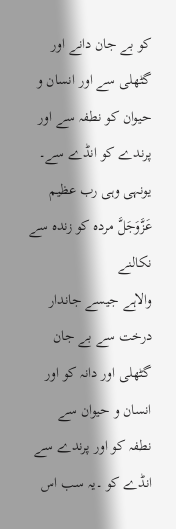کو بے جان دانے اور گٹھلی سے اور انسان و حیوان کو نطفہ سے اور پرندے کو انڈے سے۔
یونہی وہی رب عظیم عَزَّوَجَلَّ مردہ کو زندہ سے نکالنے
والاہے جیسے جاندار درخت سے بے جان گٹھلی اور دانہ کو اور انسان و حیوان سے
نطفہ کو اور پرندے سے انڈے کو ۔یہ سب اس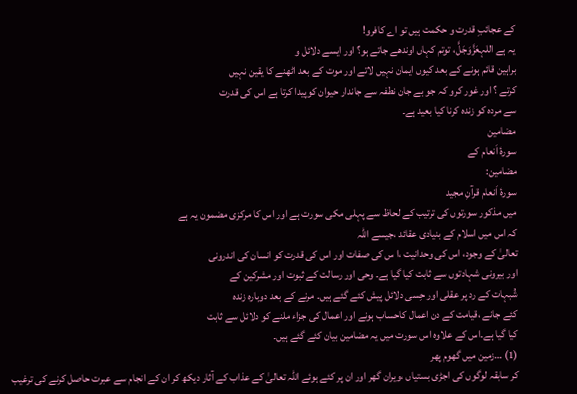کے عجائبِ قدرت و حکمت ہیں تو اے کافرو!
یہ ہے اللہعَزَّوَجَلَّ، توتم کہاں اوندھے جاتے ہو؟ اور ایسے دلائل و
براہین قائم ہونے کے بعد کیوں ایمان نہیں لاتے اور موت کے بعد اٹھنے کا یقین نہیں
کرتے ؟ اور غور کرو کہ جو بے جان نطفہ سے جاندار حیوان کوپیدا کرتا ہے اس کی قدرت
سے مردہ کو زندہ کرنا کیا بعید ہے۔
مضامین
سورۂ اَنعام کے
مضامین:
سورۂ اَنعام قرآنِ مجید
میں مذکور سورتوں کی ترتیب کے لحاظ سے پہلی مکی سورت ہے اور اس کا مرکزی مضمون یہ ہے
کہ اس میں اسلام کے بنیادی عقائد ،جیسے اللہ
تعالیٰ کے وجود، اس کی وحدانیت ،ا س کی صفات اور اس کی قدرت کو انسان کی اندرونی
اور بیرونی شہادتوں سے ثابت کیا گیا ہے۔ وحی اور رسالت کے ثبوت اور مشرکین کے
شُبہات کے رد پر عقلی اور حِسی دلائل پیش کئے گئے ہیں۔ مرنے کے بعد دوبارہ زندہ
کئے جانے ،قیامت کے دن اعمال کاحساب ہونے اور اعمال کی جزاء ملنے کو دلائل سے ثابت
کیا گیا ہے۔اس کے علاوہ اس سورت میں یہ مضامین بیان کئے گئے ہیں۔
(1) …زمین میں گھوم پھر
کر سابقہ لوگوں کی اجڑی بستیاں ،ویران گھر اور ان پر کئے ہوئے اللہ تعالیٰ کے عذاب کے آثار دیکھ کر ان کے انجام سے عبرت حاصل کرنے کی ترغیب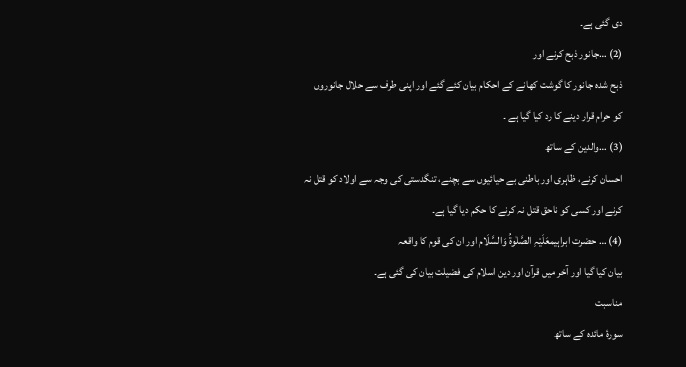دی گئی ہے۔
(2) …جانور ذبح کرنے اور
ذبح شدہ جانور کا گوشت کھانے کے احکام بیان کئے گئے اور اپنی طرف سے حلال جانوروں
کو حرام قرار دینے کا رد کیا گیا ہے ۔
(3) …والدین کے ساتھ
احسان کرنے، ظاہری اور باطنی بے حیائیوں سے بچنے، تنگدستی کی وجہ سے اولاد کو قتل نہ
کرنے اور کسی کو ناحق قتل نہ کرنے کا حکم دیا گیا ہے۔
(4) … حضرت ابراہیمعَلَیْہِ الصَّلٰوۃُ وَالسَّلَام اور ان کی قوم کا واقعہ
بیان کیا گیا اور آخر میں قرآن اور دین اسلام کی فضیلت بیان کی گئی ہے۔
مناسبت
سورۂ مائدہ کے ساتھ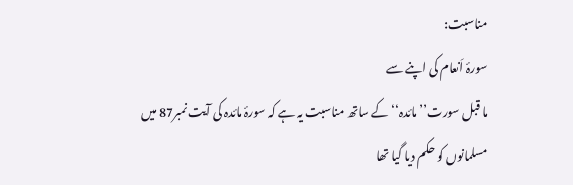مناسبت:
سورۂ اَنعام کی اپنے سے
ما قبل سورت’’ مائدہ‘‘ کے ساتھ مناسبت یہ ہے کہ سورۂ مائدہ کی آیت نمبر87 میں
مسلمانوں کو حکم دیا گیا تھا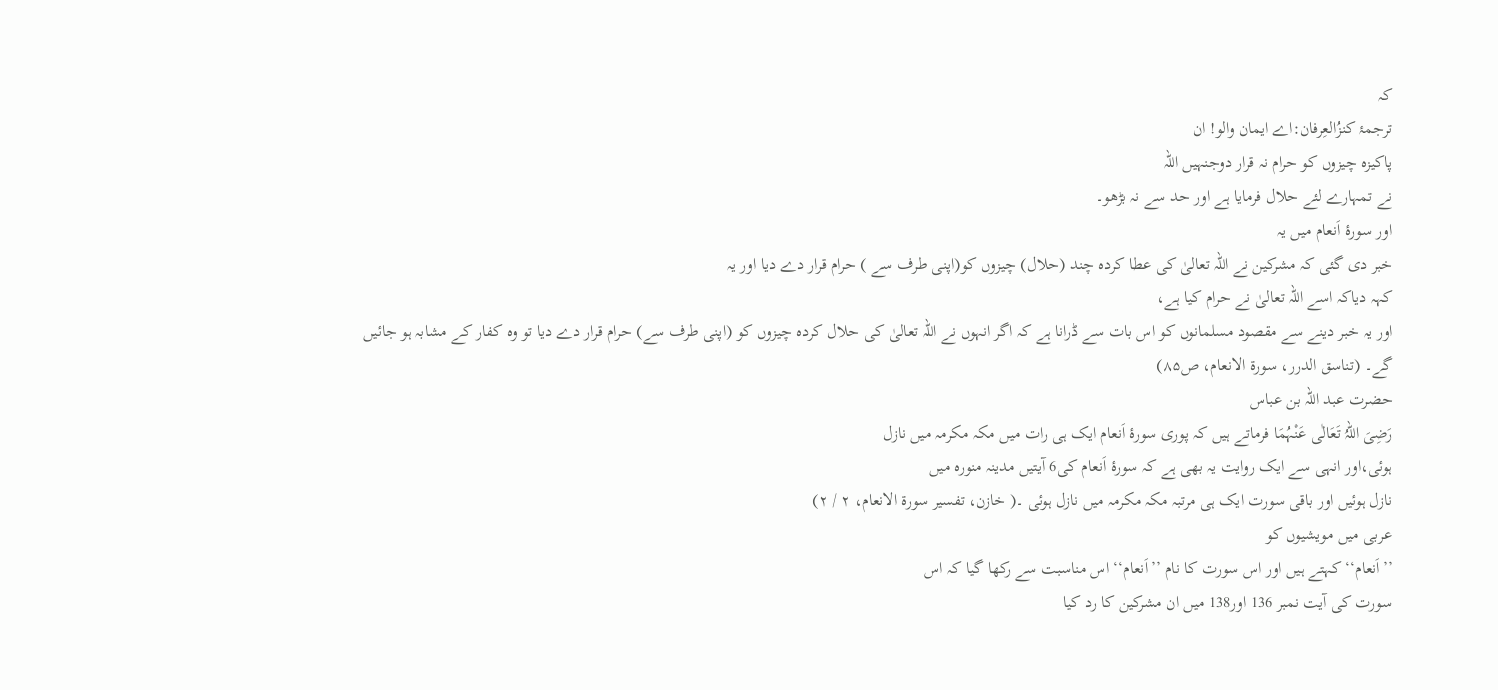کہ
ترجمۂ کنزُالعِرفان:اے ایمان والو! ان
پاکیزہ چیزوں کو حرام نہ قرار دوجنہیں اللہ
نے تمہارے لئے حلال فرمایا ہے اور حد سے نہ بڑھو۔
اور سورۂ اَنعام میں یہ
خبر دی گئی کہ مشرکین نے اللہ تعالیٰ کی عطا کردہ چند (حلال) چیزوں کو(اپنی طرف سے ) حرام قرار دے دیا اور یہ
کہہ دیاکہ اسے اللہ تعالیٰ نے حرام کیا ہے،
اور یہ خبر دینے سے مقصود مسلمانوں کو اس بات سے ڈرانا ہے کہ اگر انہوں نے اللہ تعالیٰ کی حلال کردہ چیزوں کو (اپنی طرف سے) حرام قرار دے دیا تو وہ کفار کے مشابہ ہو جائیں
گے۔ (تناسق الدرر، سورۃ الانعام، ص۸۵)
حضرت عبد اللہ بن عباس
رَضِیَ اللہُ تَعَالٰی عَنْہُمَا فرماتے ہیں کہ پوری سورۂ اَنعام ایک ہی رات میں مکہ مکرمہ میں نازل
ہوئی،اور انہی سے ایک روایت یہ بھی ہے کہ سورۂ اَنعام کی6 آیتیں مدینہ منورہ میں
نازل ہوئیں اور باقی سورت ایک ہی مرتبہ مکہ مکرمہ میں نازل ہوئی ۔( خازن، تفسیر سورۃ الانعام، ۲ / ۲)
عربی میں مویشیوں کو
’’اَنعام‘‘ کہتے ہیں اور اس سورت کا نام ’’اَنعام‘‘ اس مناسبت سے رکھا گیا کہ اس
سورت کی آیت نمبر 136 اور138 میں ان مشرکین کا رد کیا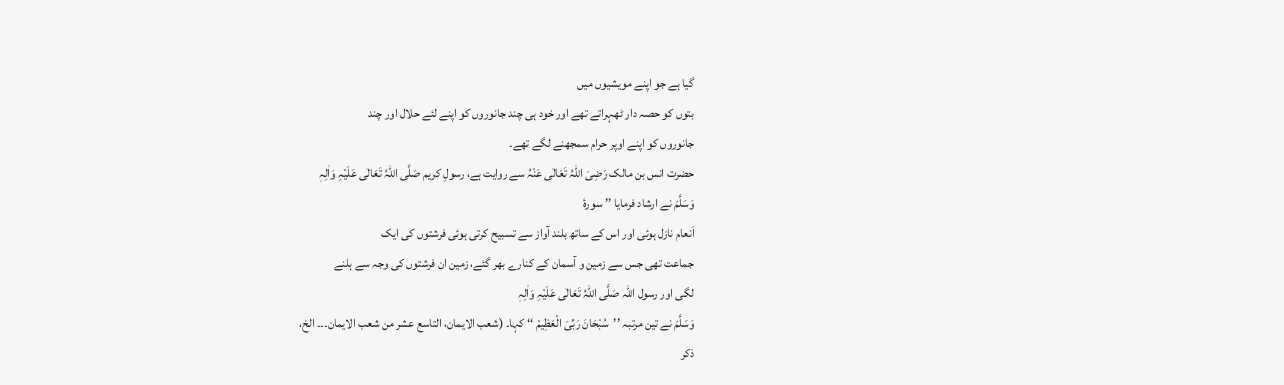گیا ہے جو اپنے مویشیوں میں
بتوں کو حصہ دار ٹھہراتے تھے اور خود ہی چند جانوروں کو اپنے لئے حلال اور چند
جانوروں کو اپنے اوپر حرام سمجھنے لگے تھے۔
حضرت انس بن مالک رَضِیَ اللہُ تَعَالٰی عَنْہُ سے روایت ہے، رسولِ کریم صَلَّی اللہُ تَعَالٰی عَلَیْہِ وَاٰلِہٖ
وَسَلَّمَ نے ارشاد فرمایا ’’ سورۂ
اَنعام نازل ہوئی اور اس کے ساتھ بلند آواز سے تسبیح کرتی ہوئی فرشتوں کی ایک
جماعت تھی جس سے زمین و آسمان کے کنارے بھر گئے، زمین ان فرشتوں کی وجہ سے ہلنے
لگی اور رسول اللہ صَلَّی اللہُ تَعَالٰی عَلَیْہِ وَاٰلِہٖ
وَسَلَّمَ نے تین مرتبہ ’’سُبْحَانَ رَبِّیَ الْعَظِیمْ ‘‘ کہا۔ (شعب الایمان، التاسع عشر من شعب الایمان۔۔۔ الخ،
ذکر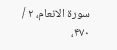سورۃ الانعام، ۲ / ۴۷۰،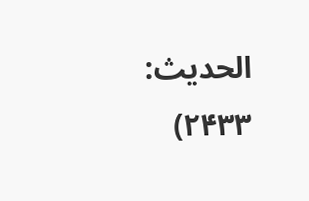الحدیث: ۲۴۳۳)